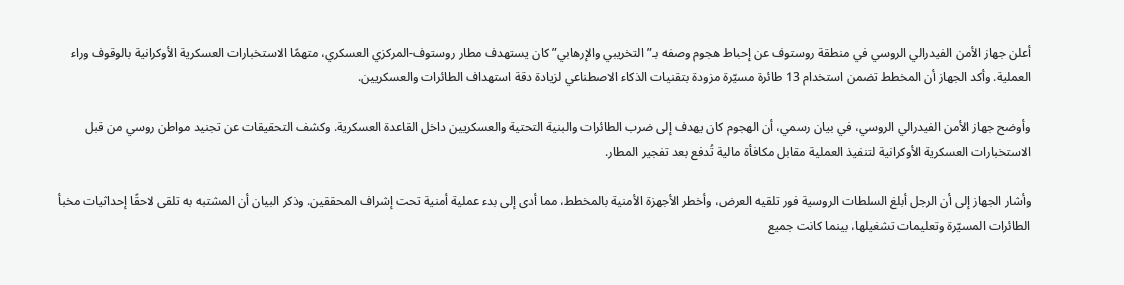أعلن جهاز الأمن الفيدرالي الروسي في منطقة روستوف عن إحباط هجوم وصفه بـ”التخريبي والإرهابي” كان يستهدف مطار روستوف-المركزي العسكري، متهمًا الاستخبارات العسكرية الأوكرانية بالوقوف وراء العملية. وأكد الجهاز أن المخطط تضمن استخدام 13 طائرة مسيّرة مزودة بتقنيات الذكاء الاصطناعي لزيادة دقة استهداف الطائرات والعسكريين.

وأوضح جهاز الأمن الفيدرالي الروسي، في بيان رسمي، أن الهجوم كان يهدف إلى ضرب الطائرات والبنية التحتية والعسكريين داخل القاعدة العسكرية. وكشف التحقيقات عن تجنيد مواطن روسي من قبل الاستخبارات العسكرية الأوكرانية لتنفيذ العملية مقابل مكافأة مالية تُدفع بعد تفجير المطار.

وأشار الجهاز إلى أن الرجل أبلغ السلطات الروسية فور تلقيه العرض، وأخطر الأجهزة الأمنية بالمخطط، مما أدى إلى بدء عملية أمنية تحت إشراف المحققين. وذكر البيان أن المشتبه به تلقى لاحقًا إحداثيات مخبأ الطائرات المسيّرة وتعليمات تشغيلها، بينما كانت جميع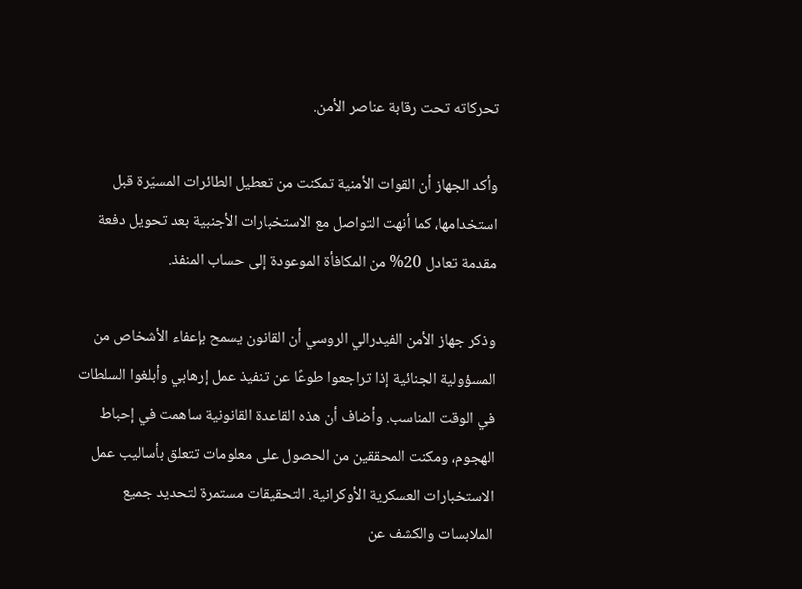تحركاته تحت رقابة عناصر الأمن.

وأكد الجهاز أن القوات الأمنية تمكنت من تعطيل الطائرات المسيّرة قبل استخدامها، كما أنهت التواصل مع الاستخبارات الأجنبية بعد تحويل دفعة مقدمة تعادل 20% من المكافأة الموعودة إلى حساب المنفذ.

وذكر جهاز الأمن الفيدرالي الروسي أن القانون يسمح بإعفاء الأشخاص من المسؤولية الجنائية إذا تراجعوا طوعًا عن تنفيذ عمل إرهابي وأبلغوا السلطات في الوقت المناسب. وأضاف أن هذه القاعدة القانونية ساهمت في إحباط الهجوم، ومكنت المحققين من الحصول على معلومات تتعلق بأساليب عمل الاستخبارات العسكرية الأوكرانية. التحقيقات مستمرة لتحديد جميع الملابسات والكشف عن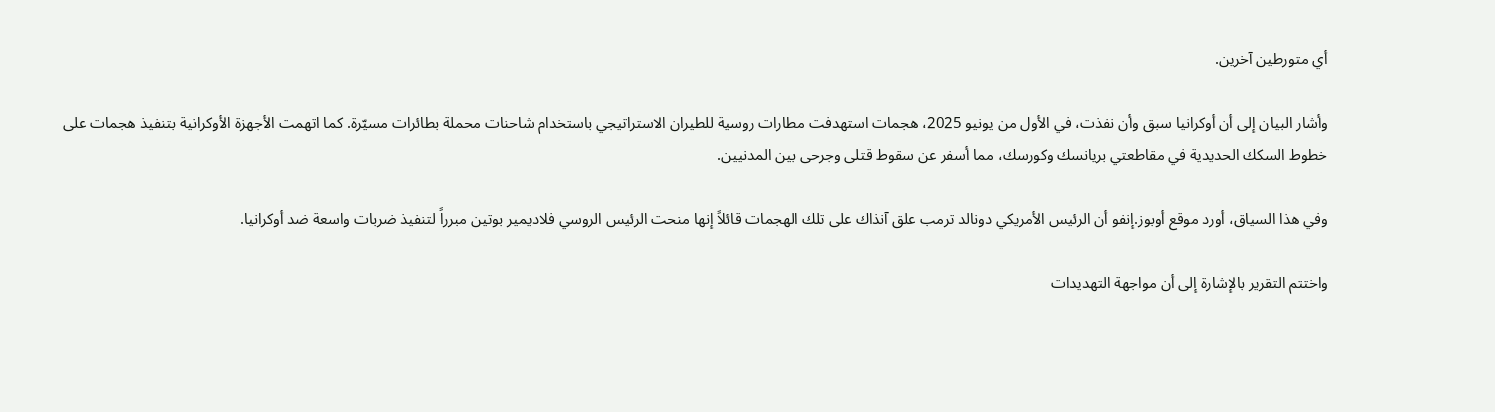أي متورطين آخرين.

وأشار البيان إلى أن أوكرانيا سبق وأن نفذت، في الأول من يونيو 2025، هجمات استهدفت مطارات روسية للطيران الاستراتيجي باستخدام شاحنات محملة بطائرات مسيّرة. كما اتهمت الأجهزة الأوكرانية بتنفيذ هجمات على خطوط السكك الحديدية في مقاطعتي بريانسك وكورسك، مما أسفر عن سقوط قتلى وجرحى بين المدنيين.

وفي هذا السياق، أورد موقع أوبوز.إنفو أن الرئيس الأمريكي دونالد ترمب علق آنذاك على تلك الهجمات قائلاً إنها منحت الرئيس الروسي فلاديمير بوتين مبرراً لتنفيذ ضربات واسعة ضد أوكرانيا.

واختتم التقرير بالإشارة إلى أن مواجهة التهديدات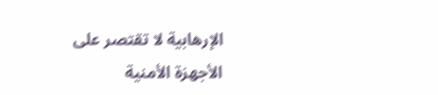الإرهابية لا تقتصر على الأجهزة الأمنية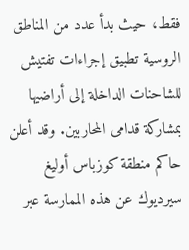فقط، حيث بدأ عدد من المناطق الروسية تطبيق إجراءات تفتيش للشاحنات الداخلة إلى أراضيها بمشاركة قدامى المحاربين. وقد أعلن حاكم منطقة كوزباس أوليغ سيرديوك عن هذه الممارسة عبر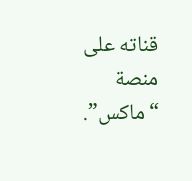قناته على منصة “ماكس”.